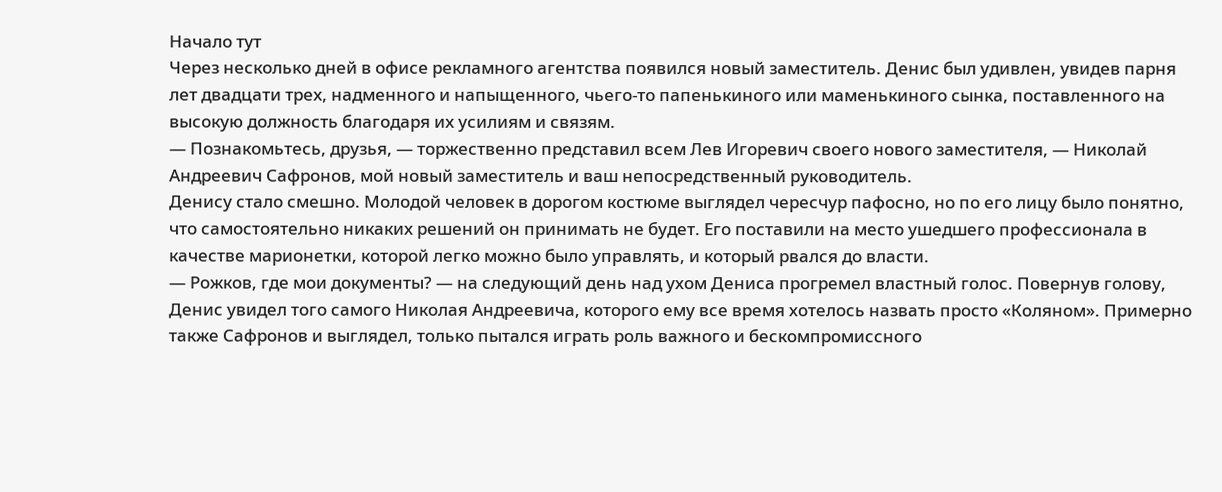Начало тут
Через несколько дней в офисе рекламного агентства появился новый заместитель. Денис был удивлен, увидев парня лет двадцати трех, надменного и напыщенного, чьего-то папенькиного или маменькиного сынка, поставленного на высокую должность благодаря их усилиям и связям.
— Познакомьтесь, друзья, — торжественно представил всем Лев Игоревич своего нового заместителя, — Николай Андреевич Сафронов, мой новый заместитель и ваш непосредственный руководитель.
Денису стало смешно. Молодой человек в дорогом костюме выглядел чересчур пафосно, но по его лицу было понятно, что самостоятельно никаких решений он принимать не будет. Его поставили на место ушедшего профессионала в качестве марионетки, которой легко можно было управлять, и который рвался до власти.
— Рожков, где мои документы? — на следующий день над ухом Дениса прогремел властный голос. Повернув голову, Денис увидел того самого Николая Андреевича, которого ему все время хотелось назвать просто «Коляном». Примерно также Сафронов и выглядел, только пытался играть роль важного и бескомпромиссного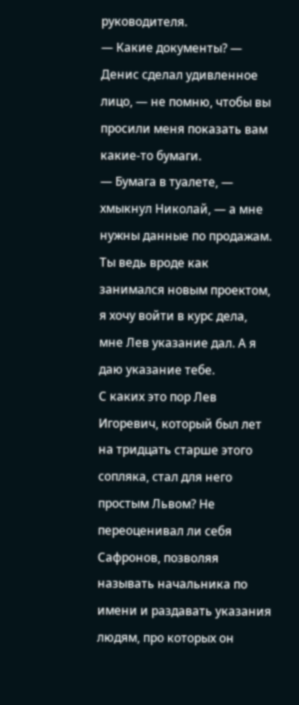руководителя.
— Какие документы? — Денис сделал удивленное лицо, — не помню, чтобы вы просили меня показать вам какие-то бумаги.
— Бумага в туалете, — хмыкнул Николай, — а мне нужны данные по продажам. Ты ведь вроде как занимался новым проектом, я хочу войти в курс дела, мне Лев указание дал. А я даю указание тебе.
С каких это пор Лев Игоревич, который был лет на тридцать старше этого сопляка, стал для него простым Львом? Не переоценивал ли себя Сафронов, позволяя называть начальника по имени и раздавать указания людям, про которых он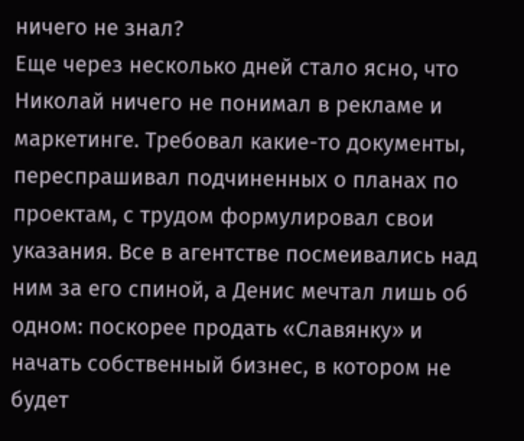ничего не знал?
Еще через несколько дней стало ясно, что Николай ничего не понимал в рекламе и маркетинге. Требовал какие-то документы, переспрашивал подчиненных о планах по проектам, с трудом формулировал свои указания. Все в агентстве посмеивались над ним за его спиной, а Денис мечтал лишь об одном: поскорее продать «Славянку» и начать собственный бизнес, в котором не будет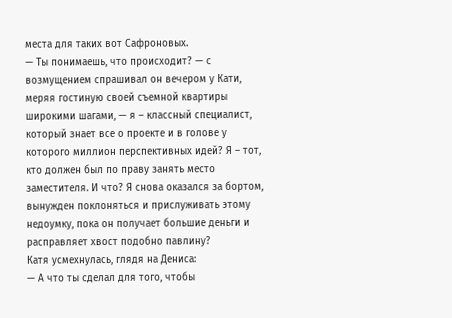места для таких вот Сафроновых.
— Ты понимаешь, что происходит? — с возмущением спрашивал он вечером у Кати, меряя гостиную своей съемной квартиры широкими шагами, — я – классный специалист, который знает все о проекте и в голове у которого миллион перспективных идей? Я – тот, кто должен был по праву занять место заместителя. И что? Я снова оказался за бортом, вынужден поклоняться и прислуживать этому недоумку, пока он получает большие деньги и расправляет хвост подобно павлину?
Катя усмехнулась, глядя на Дениса:
— А что ты сделал для того, чтобы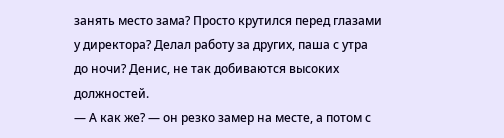занять место зама? Просто крутился перед глазами у директора? Делал работу за других, паша с утра до ночи? Денис, не так добиваются высоких должностей.
— А как же? — он резко замер на месте, а потом с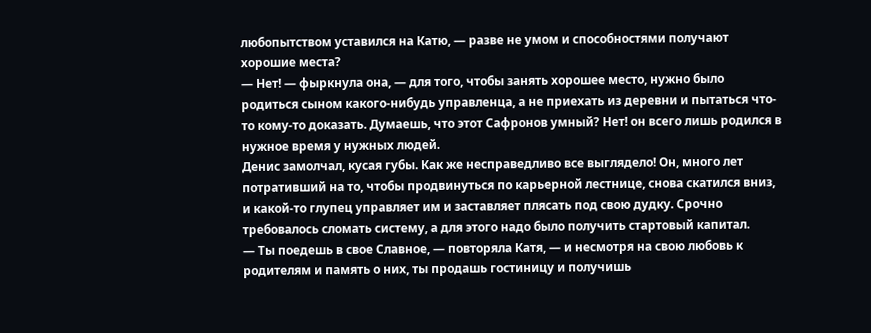любопытством уставился на Катю, — разве не умом и способностями получают хорошие места?
— Нет! — фыркнула она, — для того, чтобы занять хорошее место, нужно было родиться сыном какого-нибудь управленца, а не приехать из деревни и пытаться что-то кому-то доказать. Думаешь, что этот Сафронов умный? Нет! он всего лишь родился в нужное время у нужных людей.
Денис замолчал, кусая губы. Как же несправедливо все выглядело! Он, много лет потративший на то, чтобы продвинуться по карьерной лестнице, снова скатился вниз, и какой-то глупец управляет им и заставляет плясать под свою дудку. Срочно требовалось сломать систему, а для этого надо было получить стартовый капитал.
— Ты поедешь в свое Славное, — повторяла Катя, — и несмотря на свою любовь к родителям и память о них, ты продашь гостиницу и получишь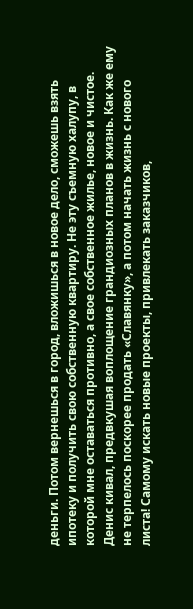деньги. Потом вернешься в город, вложишься в новое дело, сможешь взять ипотеку и получить свою собственную квартиру. Не эту съемную халупу, в которой мне оставаться противно, а свое собственное жилье, новое и чистое.
Денис кивал, предвкушая воплощение грандиозных планов в жизнь. Как же ему не терпелось поскорее продать «Славянку», а потом начать жизнь с нового листа! Самому искать новые проекты, привлекать заказчиков,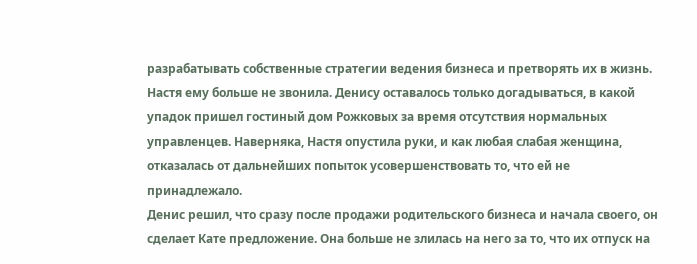разрабатывать собственные стратегии ведения бизнеса и претворять их в жизнь.
Настя ему больше не звонила. Денису оставалось только догадываться, в какой упадок пришел гостиный дом Рожковых за время отсутствия нормальных управленцев. Наверняка, Настя опустила руки, и как любая слабая женщина, отказалась от дальнейших попыток усовершенствовать то, что ей не принадлежало.
Денис решил, что сразу после продажи родительского бизнеса и начала своего, он сделает Кате предложение. Она больше не злилась на него за то, что их отпуск на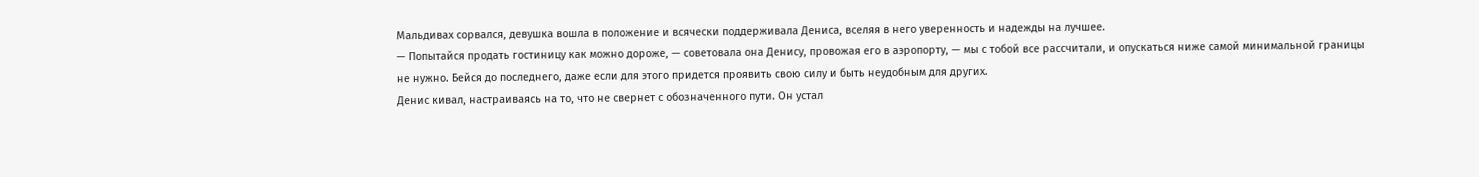Мальдивах сорвался, девушка вошла в положение и всячески поддерживала Дениса, вселяя в него уверенность и надежды на лучшее.
— Попытайся продать гостиницу как можно дороже, — советовала она Денису, провожая его в аэропорту, — мы с тобой все рассчитали, и опускаться ниже самой минимальной границы не нужно. Бейся до последнего, даже если для этого придется проявить свою силу и быть неудобным для других.
Денис кивал, настраиваясь на то, что не свернет с обозначенного пути. Он устал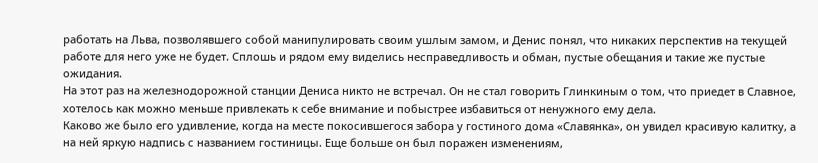работать на Льва, позволявшего собой манипулировать своим ушлым замом, и Денис понял, что никаких перспектив на текущей работе для него уже не будет. Сплошь и рядом ему виделись несправедливость и обман, пустые обещания и такие же пустые ожидания.
На этот раз на железнодорожной станции Дениса никто не встречал. Он не стал говорить Глинкиным о том, что приедет в Славное, хотелось как можно меньше привлекать к себе внимание и побыстрее избавиться от ненужного ему дела.
Каково же было его удивление, когда на месте покосившегося забора у гостиного дома «Славянка», он увидел красивую калитку, а на ней яркую надпись с названием гостиницы. Еще больше он был поражен изменениям,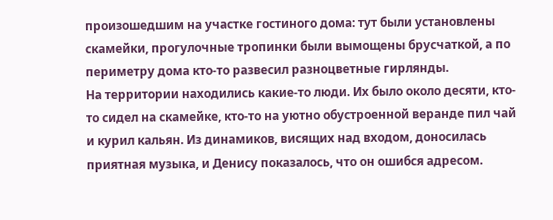произошедшим на участке гостиного дома: тут были установлены скамейки, прогулочные тропинки были вымощены брусчаткой, а по периметру дома кто-то развесил разноцветные гирлянды.
На территории находились какие-то люди. Их было около десяти, кто-то сидел на скамейке, кто-то на уютно обустроенной веранде пил чай и курил кальян. Из динамиков, висящих над входом, доносилась приятная музыка, и Денису показалось, что он ошибся адресом.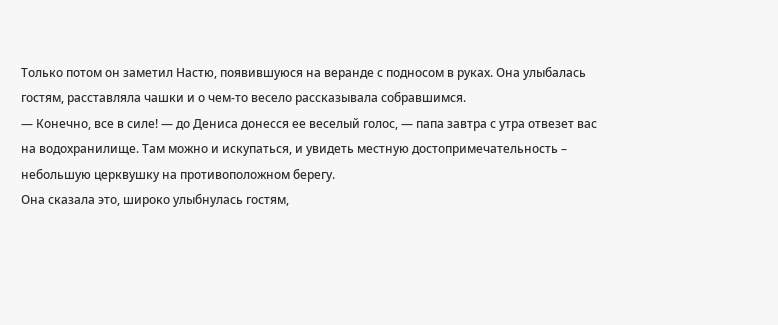Только потом он заметил Настю, появившуюся на веранде с подносом в руках. Она улыбалась гостям, расставляла чашки и о чем-то весело рассказывала собравшимся.
— Конечно, все в силе! — до Дениса донесся ее веселый голос, — папа завтра с утра отвезет вас на водохранилище. Там можно и искупаться, и увидеть местную достопримечательность – небольшую церквушку на противоположном берегу.
Она сказала это, широко улыбнулась гостям,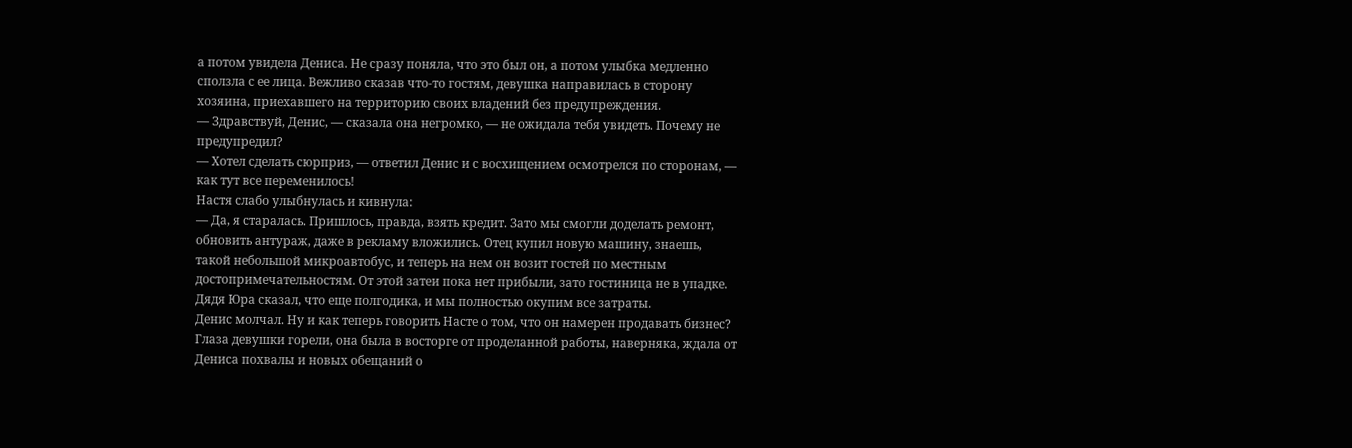а потом увидела Дениса. Не сразу поняла, что это был он, а потом улыбка медленно сползла с ее лица. Вежливо сказав что-то гостям, девушка направилась в сторону хозяина, приехавшего на территорию своих владений без предупреждения.
— Здравствуй, Денис, — сказала она негромко, — не ожидала тебя увидеть. Почему не предупредил?
— Хотел сделать сюрприз, — ответил Денис и с восхищением осмотрелся по сторонам, — как тут все переменилось!
Настя слабо улыбнулась и кивнула:
— Да, я старалась. Пришлось, правда, взять кредит. Зато мы смогли доделать ремонт, обновить антураж, даже в рекламу вложились. Отец купил новую машину, знаешь, такой небольшой микроавтобус, и теперь на нем он возит гостей по местным достопримечательностям. От этой затеи пока нет прибыли, зато гостиница не в упадке. Дядя Юра сказал, что еще полгодика, и мы полностью окупим все затраты.
Денис молчал. Ну и как теперь говорить Насте о том, что он намерен продавать бизнес? Глаза девушки горели, она была в восторге от проделанной работы, наверняка, ждала от Дениса похвалы и новых обещаний о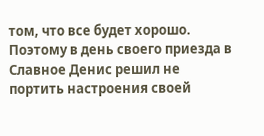том, что все будет хорошо. Поэтому в день своего приезда в Славное Денис решил не портить настроения своей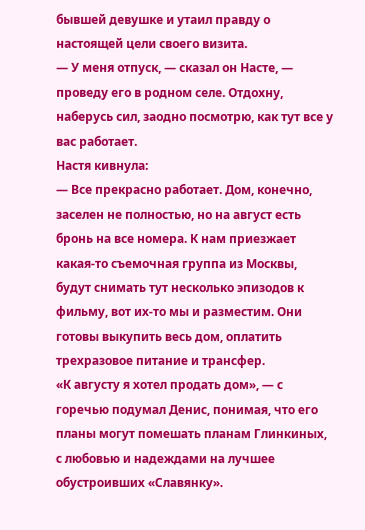бывшей девушке и утаил правду о настоящей цели своего визита.
— У меня отпуск, — сказал он Насте, — проведу его в родном селе. Отдохну, наберусь сил, заодно посмотрю, как тут все у вас работает.
Настя кивнула:
— Все прекрасно работает. Дом, конечно, заселен не полностью, но на август есть бронь на все номера. К нам приезжает какая-то съемочная группа из Москвы, будут снимать тут несколько эпизодов к фильму, вот их-то мы и разместим. Они готовы выкупить весь дом, оплатить трехразовое питание и трансфер.
«К августу я хотел продать дом», — с горечью подумал Денис, понимая, что его планы могут помешать планам Глинкиных, с любовью и надеждами на лучшее обустроивших «Славянку».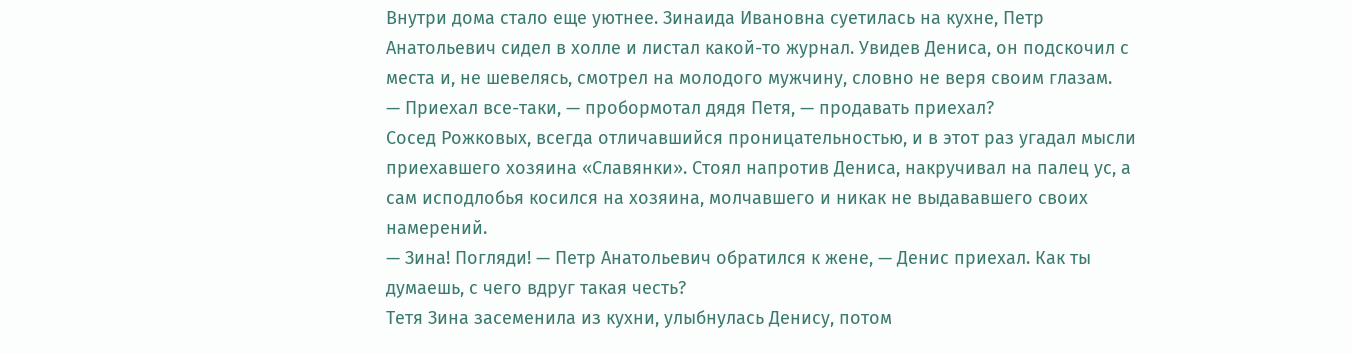Внутри дома стало еще уютнее. Зинаида Ивановна суетилась на кухне, Петр Анатольевич сидел в холле и листал какой-то журнал. Увидев Дениса, он подскочил с места и, не шевелясь, смотрел на молодого мужчину, словно не веря своим глазам.
— Приехал все-таки, — пробормотал дядя Петя, — продавать приехал?
Сосед Рожковых, всегда отличавшийся проницательностью, и в этот раз угадал мысли приехавшего хозяина «Славянки». Стоял напротив Дениса, накручивал на палец ус, а сам исподлобья косился на хозяина, молчавшего и никак не выдававшего своих намерений.
— Зина! Погляди! — Петр Анатольевич обратился к жене, — Денис приехал. Как ты думаешь, с чего вдруг такая честь?
Тетя Зина засеменила из кухни, улыбнулась Денису, потом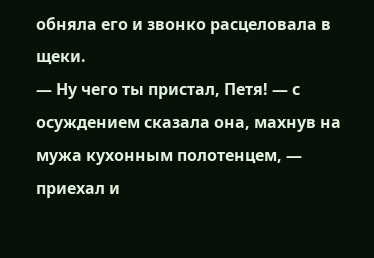обняла его и звонко расцеловала в щеки.
— Ну чего ты пристал, Петя! — с осуждением сказала она, махнув на мужа кухонным полотенцем, — приехал и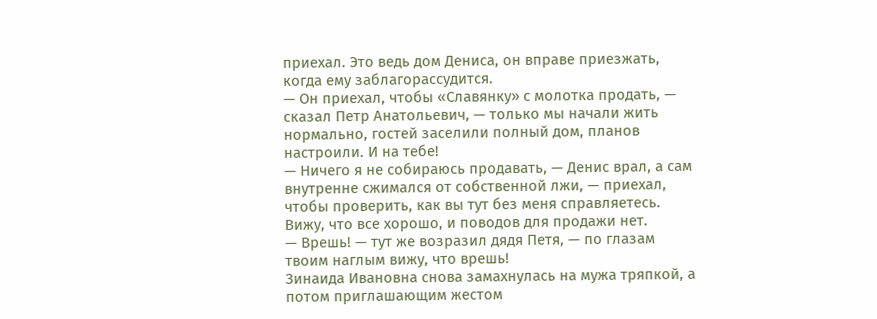приехал. Это ведь дом Дениса, он вправе приезжать, когда ему заблагорассудится.
— Он приехал, чтобы «Славянку» с молотка продать, — сказал Петр Анатольевич, — только мы начали жить нормально, гостей заселили полный дом, планов настроили. И на тебе!
— Ничего я не собираюсь продавать, — Денис врал, а сам внутренне сжимался от собственной лжи, — приехал, чтобы проверить, как вы тут без меня справляетесь. Вижу, что все хорошо, и поводов для продажи нет.
— Врешь! — тут же возразил дядя Петя, — по глазам твоим наглым вижу, что врешь!
Зинаида Ивановна снова замахнулась на мужа тряпкой, а потом приглашающим жестом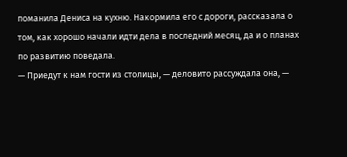поманила Дениса на кухню. Накормила его с дороги, рассказала о том, как хорошо начали идти дела в последний месяц, да и о планах по развитию поведала.
— Приедут к нам гости из столицы, — деловито рассуждала она, —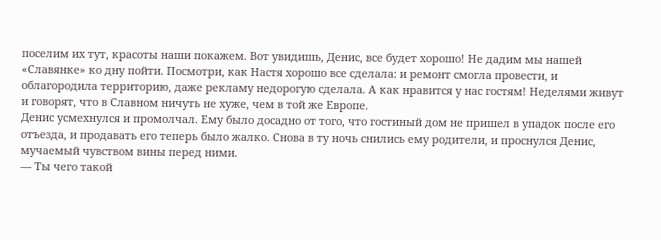поселим их тут, красоты наши покажем. Вот увидишь, Денис, все будет хорошо! Не дадим мы нашей «Славянке» ко дну пойти. Посмотри, как Настя хорошо все сделала: и ремонт смогла провести, и облагородила территорию, даже рекламу недорогую сделала. А как нравится у нас гостям! Неделями живут и говорят, что в Славном ничуть не хуже, чем в той же Европе.
Денис усмехнулся и промолчал. Ему было досадно от того, что гостиный дом не пришел в упадок после его отъезда, и продавать его теперь было жалко. Снова в ту ночь снились ему родители, и проснулся Денис, мучаемый чувством вины перед ними.
— Ты чего такой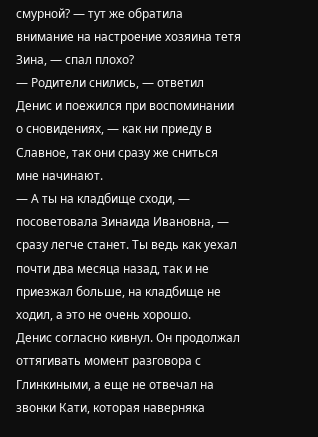смурной? — тут же обратила внимание на настроение хозяина тетя Зина, — спал плохо?
— Родители снились, — ответил Денис и поежился при воспоминании о сновидениях, — как ни приеду в Славное, так они сразу же сниться мне начинают.
— А ты на кладбище сходи, — посоветовала Зинаида Ивановна, — сразу легче станет. Ты ведь как уехал почти два месяца назад, так и не приезжал больше, на кладбище не ходил, а это не очень хорошо.
Денис согласно кивнул. Он продолжал оттягивать момент разговора с Глинкиными, а еще не отвечал на звонки Кати, которая наверняка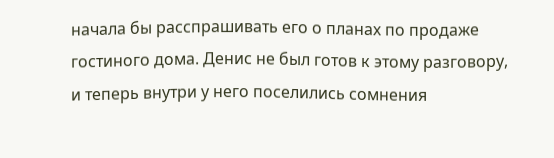начала бы расспрашивать его о планах по продаже гостиного дома. Денис не был готов к этому разговору, и теперь внутри у него поселились сомнения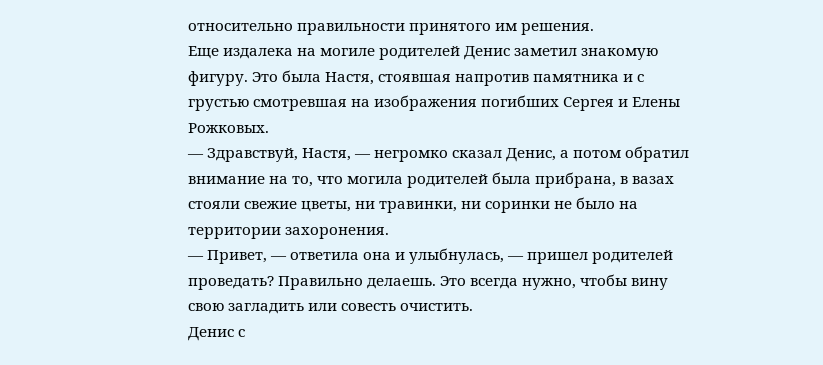относительно правильности принятого им решения.
Еще издалека на могиле родителей Денис заметил знакомую фигуру. Это была Настя, стоявшая напротив памятника и с грустью смотревшая на изображения погибших Сергея и Елены Рожковых.
— Здравствуй, Настя, — негромко сказал Денис, а потом обратил внимание на то, что могила родителей была прибрана, в вазах стояли свежие цветы, ни травинки, ни соринки не было на территории захоронения.
— Привет, — ответила она и улыбнулась, — пришел родителей проведать? Правильно делаешь. Это всегда нужно, чтобы вину свою загладить или совесть очистить.
Денис с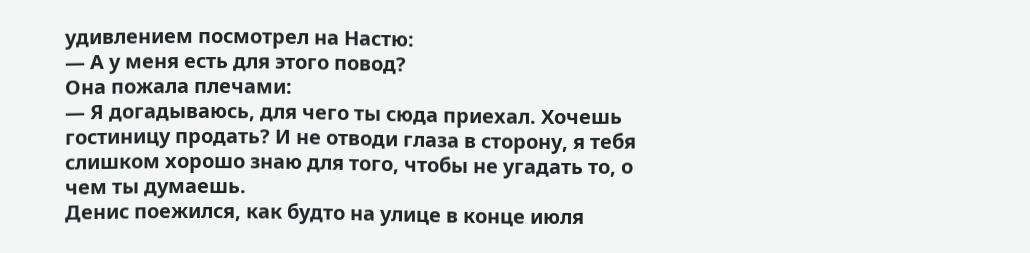удивлением посмотрел на Настю:
— А у меня есть для этого повод?
Она пожала плечами:
— Я догадываюсь, для чего ты сюда приехал. Хочешь гостиницу продать? И не отводи глаза в сторону, я тебя слишком хорошо знаю для того, чтобы не угадать то, о чем ты думаешь.
Денис поежился, как будто на улице в конце июля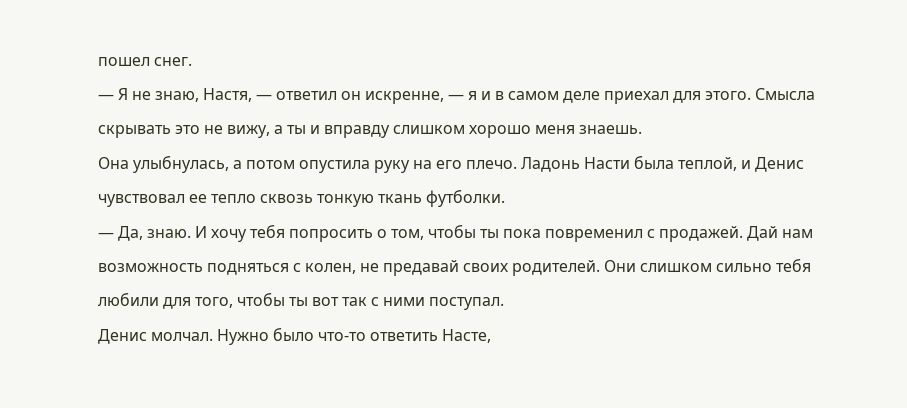пошел снег.
— Я не знаю, Настя, — ответил он искренне, — я и в самом деле приехал для этого. Смысла скрывать это не вижу, а ты и вправду слишком хорошо меня знаешь.
Она улыбнулась, а потом опустила руку на его плечо. Ладонь Насти была теплой, и Денис чувствовал ее тепло сквозь тонкую ткань футболки.
— Да, знаю. И хочу тебя попросить о том, чтобы ты пока повременил с продажей. Дай нам возможность подняться с колен, не предавай своих родителей. Они слишком сильно тебя любили для того, чтобы ты вот так с ними поступал.
Денис молчал. Нужно было что-то ответить Насте,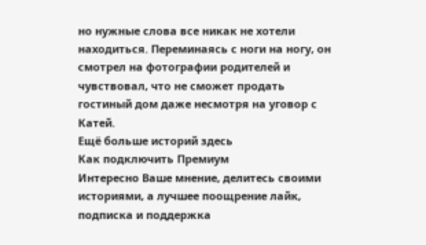но нужные слова все никак не хотели находиться. Переминаясь с ноги на ногу, он смотрел на фотографии родителей и чувствовал, что не сможет продать гостиный дом даже несмотря на уговор с Катей.
Ещё больше историй здесь
Как подключить Премиум
Интересно Ваше мнение, делитесь своими историями, а лучшее поощрение лайк, подписка и поддержка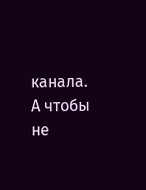канала. А чтобы не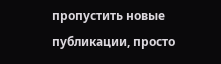пропустить новые публикации, просто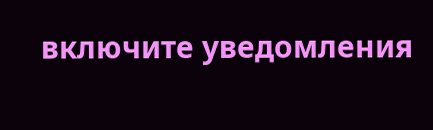включите уведомления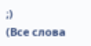;)
(Все слова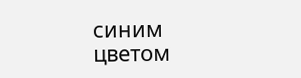синим цветом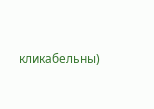кликабельны)